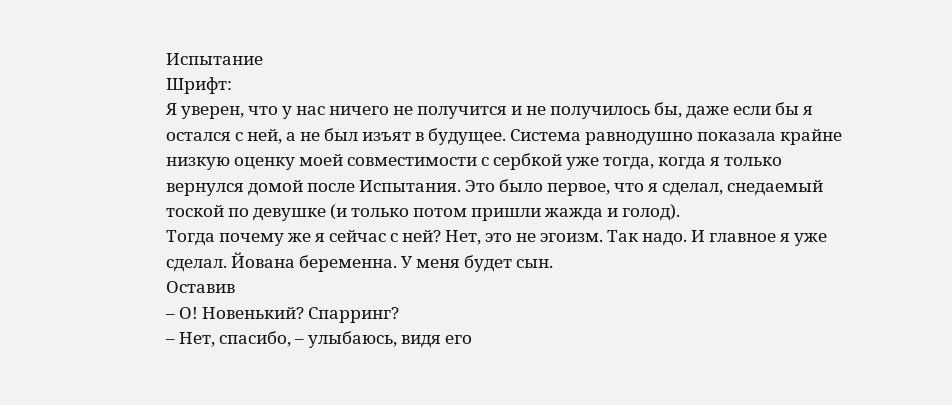Испытание
Шрифт:
Я уверен, что у нас ничего не получится и не получилось бы, даже если бы я остался с ней, а не был изъят в будущее. Система равнодушно показала крайне низкую оценку моей совместимости с сербкой уже тогда, когда я только вернулся домой после Испытания. Это было первое, что я сделал, снедаемый тоской по девушке (и только потом пришли жажда и голод).
Тогда почему же я сейчас с ней? Нет, это не эгоизм. Так надо. И главное я уже сделал. Йована беременна. У меня будет сын.
Оставив
– О! Новенький? Спарринг?
– Нет, спасибо, – улыбаюсь, видя его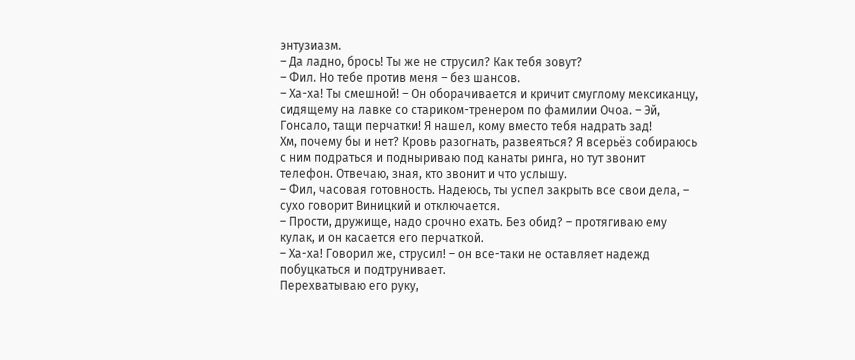энтузиазм.
– Да ладно, брось! Ты же не струсил? Как тебя зовут?
– Фил. Но тебе против меня – без шансов.
– Ха-ха! Ты смешной! – Он оборачивается и кричит смуглому мексиканцу, сидящему на лавке со стариком-тренером по фамилии Очоа. – Эй, Гонсало, тащи перчатки! Я нашел, кому вместо тебя надрать зад!
Хм, почему бы и нет? Кровь разогнать, развеяться? Я всерьёз собираюсь с ним подраться и подныриваю под канаты ринга, но тут звонит телефон. Отвечаю, зная, кто звонит и что услышу.
– Фил, часовая готовность. Надеюсь, ты успел закрыть все свои дела, – сухо говорит Виницкий и отключается.
– Прости, дружище, надо срочно ехать. Без обид? – протягиваю ему кулак, и он касается его перчаткой.
– Ха-ха! Говорил же, струсил! – он все-таки не оставляет надежд побуцкаться и подтрунивает.
Перехватываю его руку,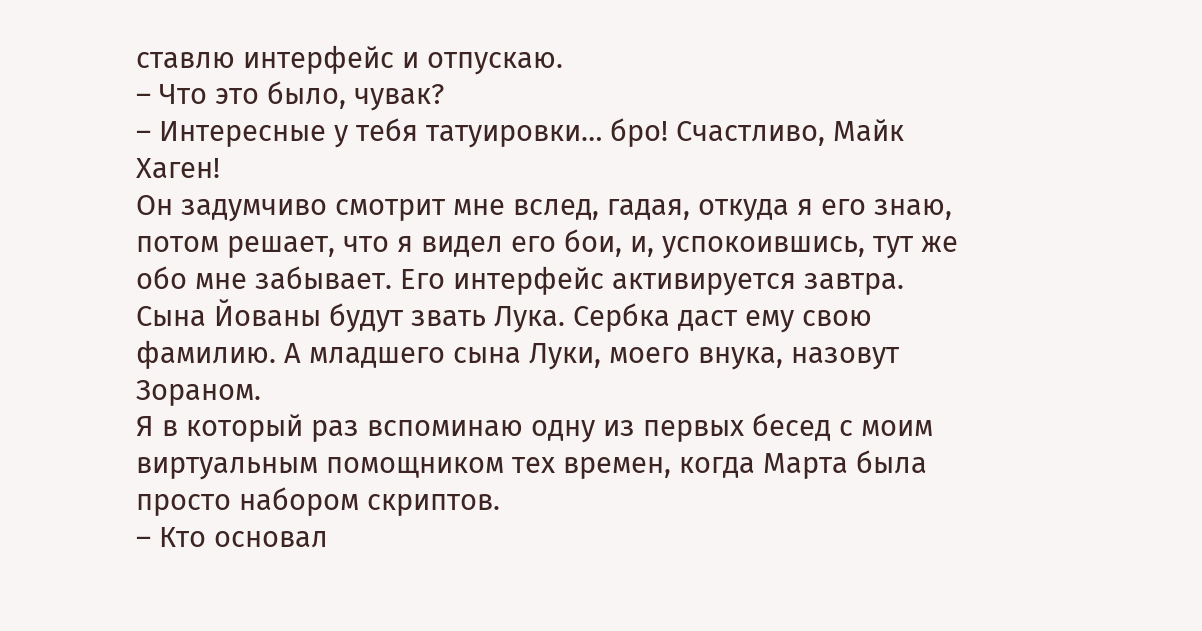ставлю интерфейс и отпускаю.
– Что это было, чувак?
– Интересные у тебя татуировки… бро! Счастливо, Майк Хаген!
Он задумчиво смотрит мне вслед, гадая, откуда я его знаю, потом решает, что я видел его бои, и, успокоившись, тут же обо мне забывает. Его интерфейс активируется завтра.
Сына Йованы будут звать Лука. Сербка даст ему свою фамилию. А младшего сына Луки, моего внука, назовут Зораном.
Я в который раз вспоминаю одну из первых бесед с моим виртуальным помощником тех времен, когда Марта была просто набором скриптов.
– Кто основал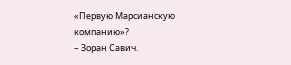«Первую Марсианскую компанию»?
– Зоран Савич.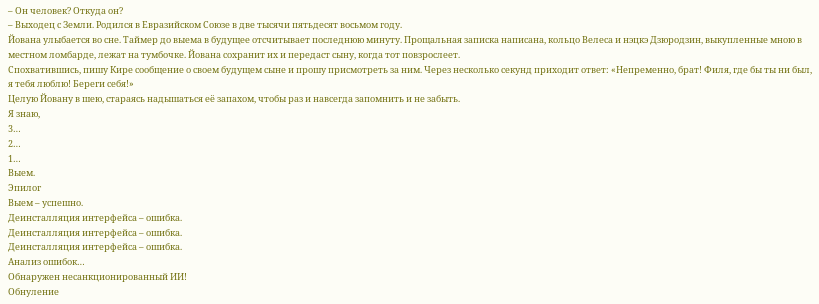– Он человек? Откуда он?
– Выходец с Земли. Родился в Евразийском Союзе в две тысячи пятьдесят восьмом году.
Йована улыбается во сне. Таймер до выема в будущее отсчитывает последнюю минуту. Прощальная записка написана, кольцо Велеса и нэцкэ Дзюродзин, выкупленные мною в местном ломбарде, лежат на тумбочке. Йована сохранит их и передаст сыну, когда тот повзрослеет.
Спохватившись, пишу Кире сообщение о своем будущем сыне и прошу присмотреть за ним. Через несколько секунд приходит ответ: «Непременно, брат! Филя, где бы ты ни был, я тебя люблю! Береги себя!»
Целую Йовану в шею, стараясь надышаться её запахом, чтобы раз и навсегда запомнить и не забыть.
Я знаю,
3…
2…
1…
Выем.
Эпилог
Выем – успешно.
Деинсталляция интерфейса – ошибка.
Деинсталляция интерфейса – ошибка.
Деинсталляция интерфейса – ошибка.
Анализ ошибок…
Обнаружен несанкционированный ИИ!
Обнуление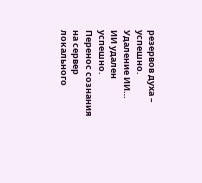резервов духа – успешно.
Удаление ИИ…
ИИ удален успешно.
Перенос сознания на сервер локального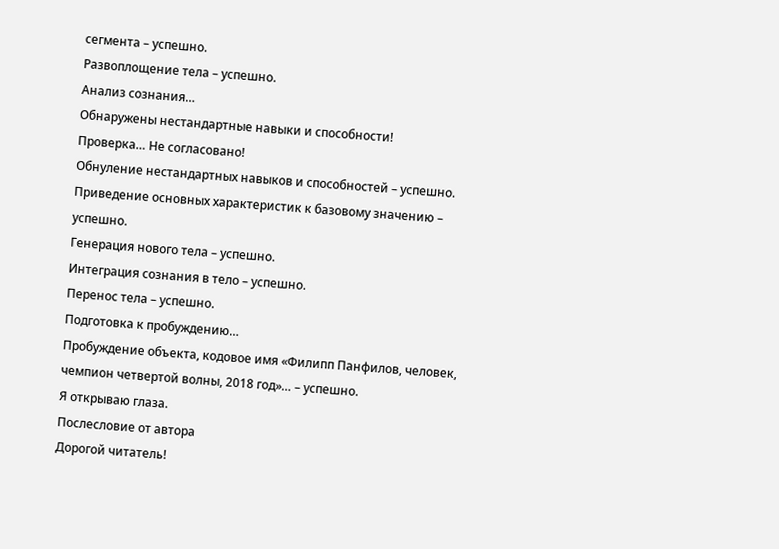сегмента – успешно.
Развоплощение тела – успешно.
Анализ сознания…
Обнаружены нестандартные навыки и способности!
Проверка… Не согласовано!
Обнуление нестандартных навыков и способностей – успешно.
Приведение основных характеристик к базовому значению – успешно.
Генерация нового тела – успешно.
Интеграция сознания в тело – успешно.
Перенос тела – успешно.
Подготовка к пробуждению…
Пробуждение объекта, кодовое имя «Филипп Панфилов, человек, чемпион четвертой волны, 2018 год»… – успешно.
Я открываю глаза.
Послесловие от автора
Дорогой читатель!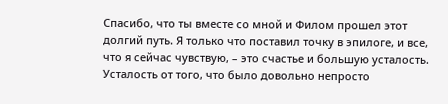Спасибо, что ты вместе со мной и Филом прошел этот долгий путь. Я только что поставил точку в эпилоге, и все, что я сейчас чувствую, – это счастье и большую усталость.
Усталость от того, что было довольно непросто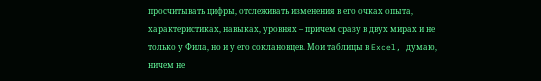просчитывать цифры, отслеживать изменения в его очках опыта, характеристиках, навыках, уровнях – причем сразу в двух мирах и не только у Фила, но и у его соклановцев. Мои таблицы в Excel, думаю, ничем не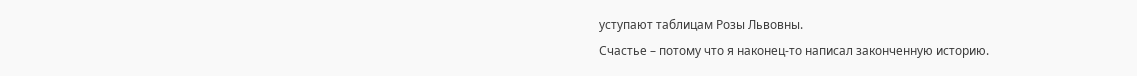уступают таблицам Розы Львовны.
Счастье – потому что я наконец-то написал законченную историю.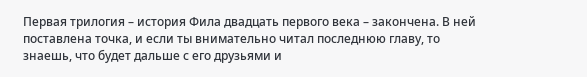Первая трилогия – история Фила двадцать первого века – закончена. В ней поставлена точка, и если ты внимательно читал последнюю главу, то знаешь, что будет дальше с его друзьями и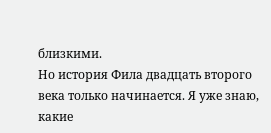близкими.
Но история Фила двадцать второго века только начинается. Я уже знаю, какие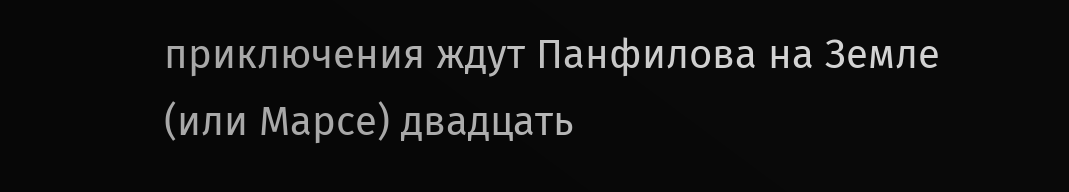приключения ждут Панфилова на Земле (или Марсе) двадцать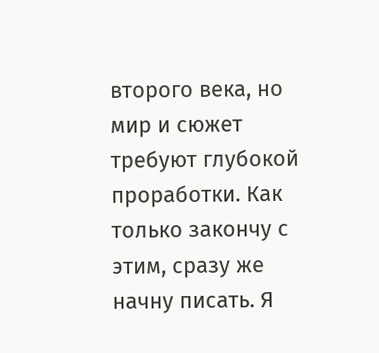второго века, но мир и сюжет требуют глубокой проработки. Как только закончу с этим, сразу же начну писать. Я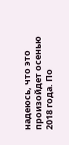надеюсь, что это произойдет осенью 2018 года. По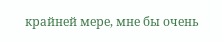крайней мере, мне бы очень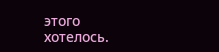этого хотелось.